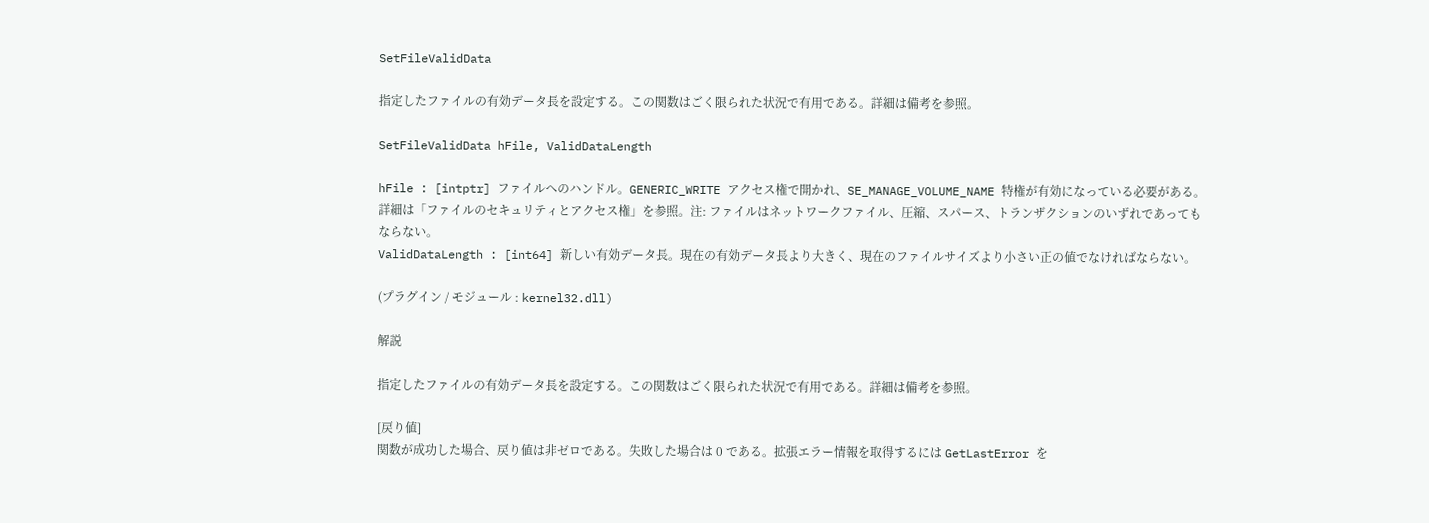SetFileValidData

指定したファイルの有効データ長を設定する。この関数はごく限られた状況で有用である。詳細は備考を参照。

SetFileValidData hFile, ValidDataLength

hFile : [intptr] ファイルへのハンドル。GENERIC_WRITE アクセス権で開かれ、SE_MANAGE_VOLUME_NAME 特権が有効になっている必要がある。詳細は「ファイルのセキュリティとアクセス権」を参照。注: ファイルはネットワークファイル、圧縮、スパース、トランザクションのいずれであってもならない。
ValidDataLength : [int64] 新しい有効データ長。現在の有効データ長より大きく、現在のファイルサイズより小さい正の値でなければならない。

(プラグイン / モジュール : kernel32.dll)

解説

指定したファイルの有効データ長を設定する。この関数はごく限られた状況で有用である。詳細は備考を参照。

[戻り値]
関数が成功した場合、戻り値は非ゼロである。失敗した場合は 0 である。拡張エラー情報を取得するには GetLastError を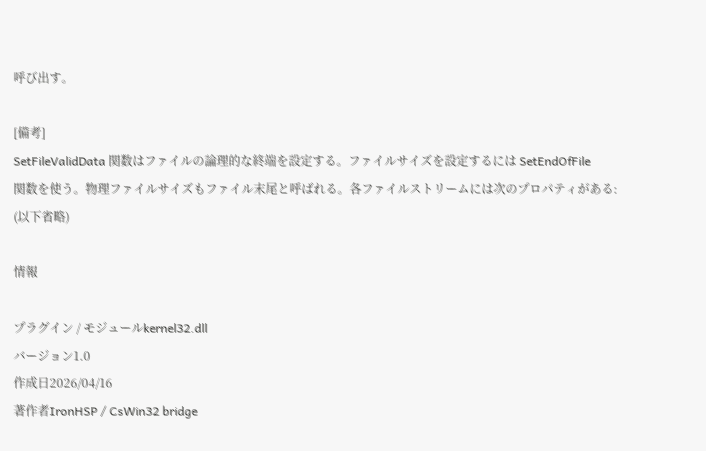呼び出す。

[備考]
SetFileValidData 関数はファイルの論理的な終端を設定する。ファイルサイズを設定するには SetEndOfFile
関数を使う。物理ファイルサイズもファイル末尾と呼ばれる。各ファイルストリームには次のプロパティがある:
(以下省略)

情報

プラグイン / モジュールkernel32.dll
バージョン1.0
作成日2026/04/16
著作者IronHSP / CsWin32 bridge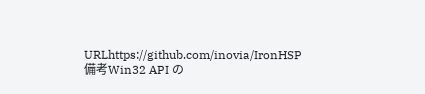URLhttps://github.com/inovia/IronHSP
備考Win32 API の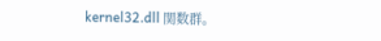kernel32.dll 関数群。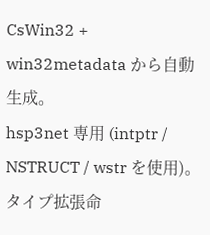CsWin32 + win32metadata から自動生成。
hsp3net 専用 (intptr / NSTRUCT / wstr を使用)。
タイプ拡張命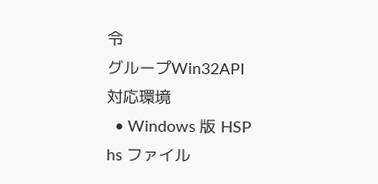令
グループWin32API
対応環境
  • Windows 版 HSP
hs ファイル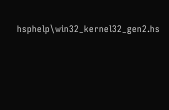hsphelp\win32_kernel32_gen2.hs